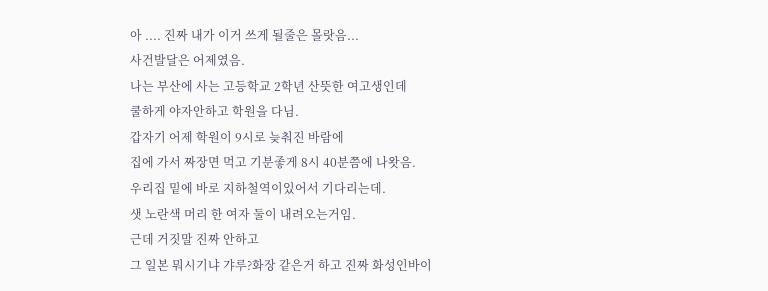아 .... 진짜 내가 이거 쓰게 될줄은 몰랏음...
사건발달은 어제였음.
나는 부산에 사는 고등학교 2학년 산뜻한 여고생인데
쿨하게 야자안하고 학원을 다님.
갑자기 어제 학원이 9시로 늦춰진 바람에
집에 가서 짜장면 먹고 기분좋게 8시 40분쯤에 나왓음.
우리집 밑에 바로 지하철역이있어서 기다리는데.
샛 노란색 머리 한 여자 둘이 내려오는거임.
근데 거짓말 진짜 안하고
그 일본 뭐시기냐 갸루?화장 같은거 하고 진짜 화성인바이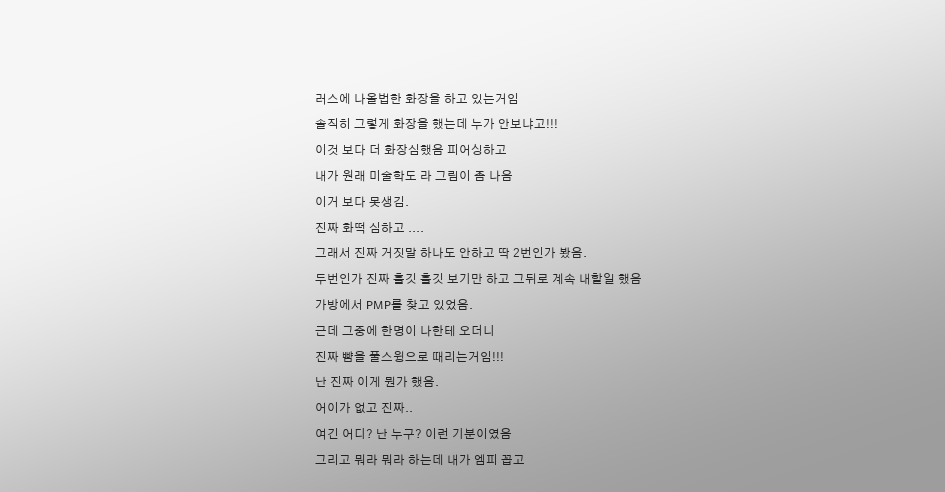러스에 나올법한 화장을 하고 있는거임
솔직히 그렇게 화장을 했는데 누가 안보냐고!!!
이것 보다 더 화장심했음 피어싱하고
내가 원래 미술학도 라 그림이 좀 나음
이거 보다 못생김.
진짜 화떡 심하고 ....
그래서 진짜 거짓말 하나도 안하고 딱 2번인가 봤음.
두번인가 진짜 흘깃 흘깃 보기만 하고 그뒤로 계속 내할일 했음
가방에서 PMP를 찾고 있었음.
근데 그중에 한명이 나한테 오더니
진짜 뺨을 풀스윙으로 때리는거임!!!
난 진짜 이게 뭔가 했음.
어이가 없고 진짜..
여긴 어디? 난 누구? 이런 기분이였음
그리고 뭐라 뭐라 하는데 내가 엠피 꼽고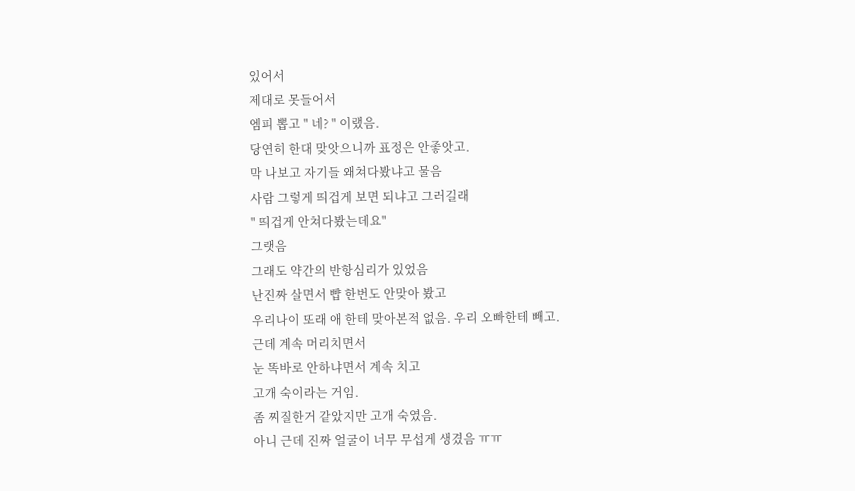있어서
제대로 못들어서
엠피 뽑고 " 네? " 이랬음.
당연히 한대 맞앗으니까 표정은 안좋앗고.
막 나보고 자기들 왜쳐다봤냐고 물음
사람 그렇게 띄겁게 보면 되냐고 그러길래
" 띄겁게 안쳐다봤는데요"
그랫음
그래도 약간의 반항심리가 있었음
난진짜 살면서 뺩 한번도 안맞아 봤고
우리나이 또래 애 한테 맞아본적 없음. 우리 오빠한테 빼고.
근데 계속 머리치면서
눈 똑바로 안하냐면서 계속 치고
고개 숙이라는 거임.
좀 찌질한거 같았지만 고개 숙였음.
아니 근데 진짜 얼굴이 너무 무섭게 생겼음 ㅠㅠ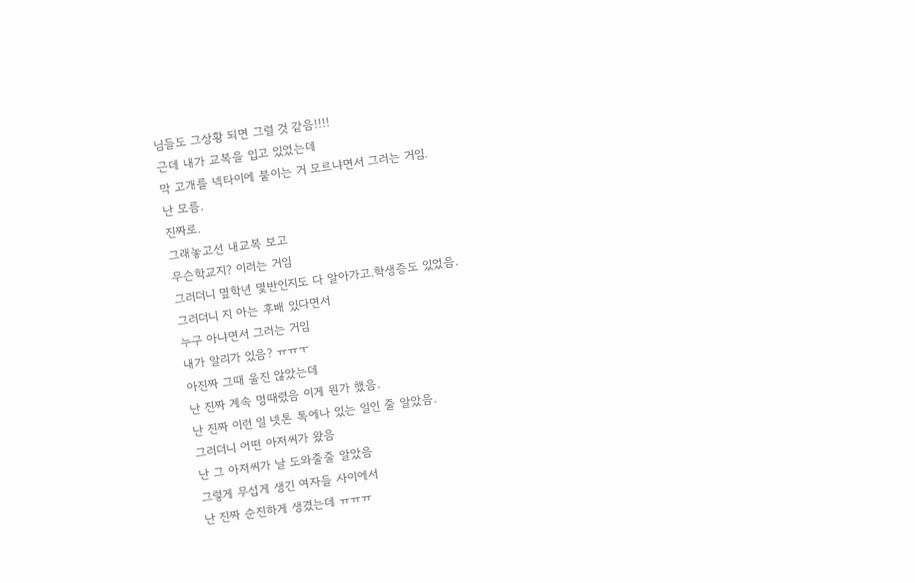님들도 그상황 되면 그럴 것 같음!!!!
근데 내가 교복을 입고 있었는데
막 고개를 넥타이에 붙이는 거 모르냐면서 그러는 거임.
난 모름.
진짜로.
그래놓고선 내교복 보고
무슨학교지? 이러는 거임
그러더니 몊학년 몇반인지도 다 알아가고.학생증도 있었음.
그러더니 지 아는 후배 있다면서
누구 아냐면서 그러는 거임
내가 알리가 있음? ㅠㅠㅜ
아진짜 그때 울진 않았는데
난 진짜 계속 멍때렸음 이게 뭔가 했음.
난 진짜 이런 일 넷톤 톡에나 있는 일인 줄 알았음.
그러더니 어떤 아저씨가 왔음
난 그 아저씨가 날 도와줄줄 알았음
그렇게 무섭게 생긴 여자들 사이에서
난 진짜 순진하게 생겼는데 ㅠㅠㅠ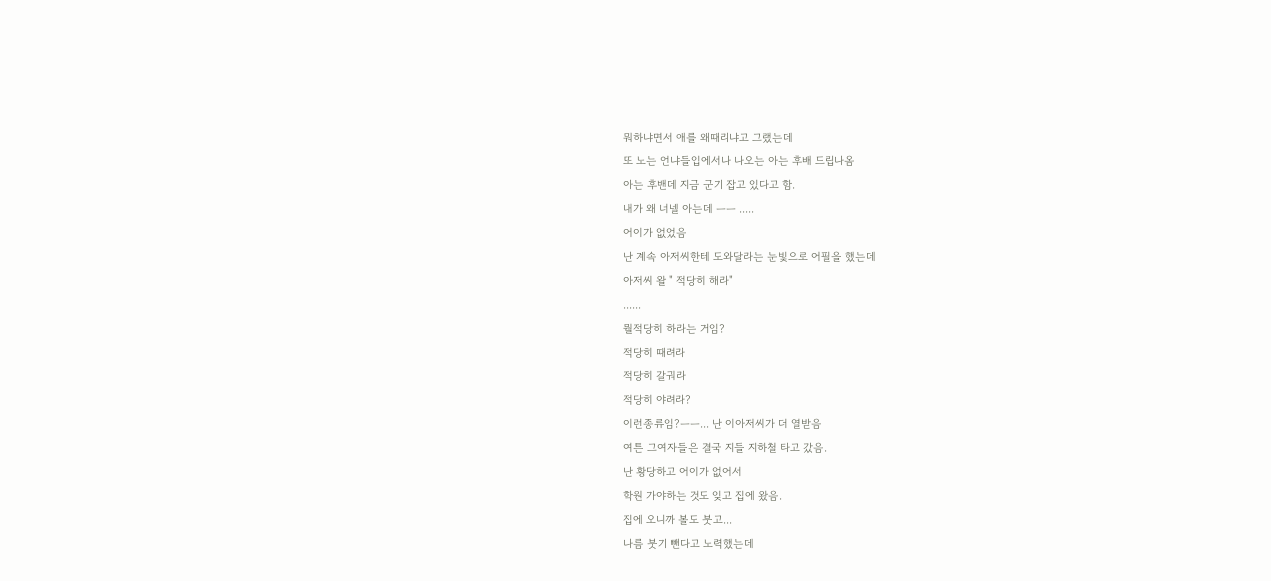뭐하냐면서 애를 왜때리냐고 그랬는데
또 노는 언냐들입에서나 나오는 아는 후배 드립나옴
아는 후밴데 지금 군기 잡고 있다고 함.
내가 왜 너넬 아는데 ㅡㅡ .....
어이가 없었음
난 계속 아저씨한테 도와달라는 눈빛으로 어필을 했는데
아저씨 왈 " 적당히 해라"
......
뭘적당히 하라는 거임?
적당히 때려라
적당히 갈궈라
적당히 야려라?
이런종류임?ㅡㅡ... 난 이아저씨가 더 열받음
여튼 그여자들은 결국 지들 지하철 타고 갔음.
난 황당하고 어이가 없어서
학원 가야하는 것도 잊고 집에 왔음.
집에 오니까 볼도 붓고...
나름 붓기 뺀다고 노력했는데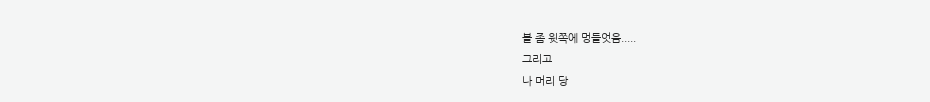볼 좀 윗쪽에 멍들엇음.....
그리고
나 머리 당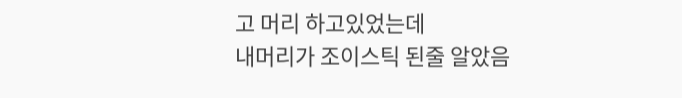고 머리 하고있었는데
내머리가 조이스틱 된줄 알았음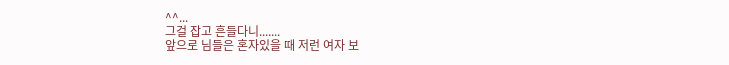^^...
그걸 잡고 흔들다니.......
앞으로 님들은 혼자있을 때 저런 여자 보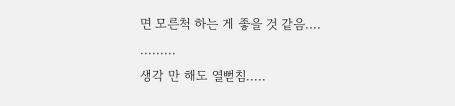면 모른척 하는 게 좋을 것 같음....
.........
생각 만 해도 열뻗침.....